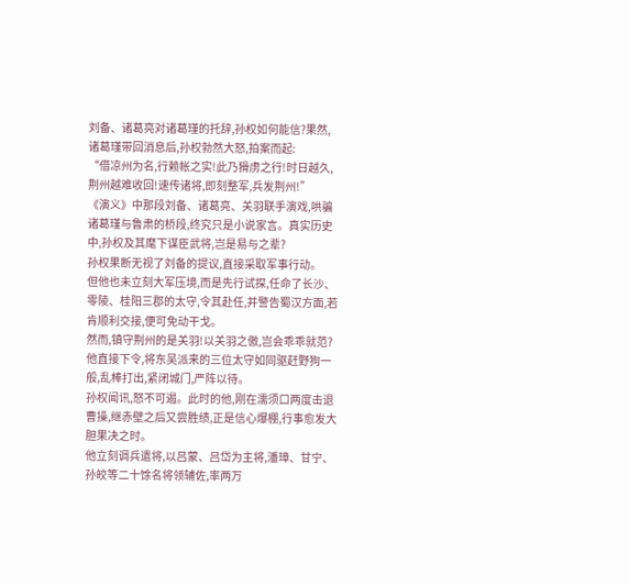刘备、诸葛亮对诸葛瑾的托辞,孙权如何能信?果然,诸葛瑾带回消息后,孙权勃然大怒,拍案而起:
“借凉州为名,行赖帐之实!此乃猾虏之行!时日越久,荆州越难收回!速传诸将,即刻整军,兵发荆州!”
《演义》中那段刘备、诸葛亮、关羽联手演戏,哄骗诸葛瑾与鲁肃的桥段,终究只是小说家言。真实历史中,孙权及其麾下谋臣武将,岂是易与之辈?
孙权果断无视了刘备的提议,直接采取军事行动。
但他也未立刻大军压境,而是先行试探,任命了长沙、零陵、桂阳三郡的太守,令其赴任,并警告蜀汉方面,若肯顺利交接,便可免动干戈。
然而,镇守荆州的是关羽!以关羽之傲,岂会乖乖就范?他直接下令,将东吴派来的三位太守如同驱赶野狗一般,乱棒打出,紧闭城门,严阵以待。
孙权闻讯,怒不可遏。此时的他,刚在濡须口两度击退曹操,继赤壁之后又尝胜绩,正是信心爆棚,行事愈发大胆果决之时。
他立刻调兵遣将,以吕蒙、吕岱为主将,潘璋、甘宁、孙皎等二十馀名将领辅佐,率两万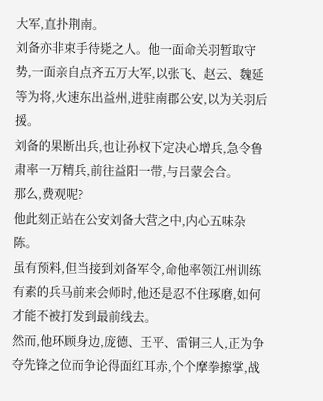大军,直扑荆南。
刘备亦非束手待毙之人。他一面命关羽暂取守势,一面亲自点齐五万大军,以张飞、赵云、魏延等为将,火速东出益州,进驻南郡公安,以为关羽后援。
刘备的果断出兵,也让孙权下定决心增兵,急令鲁肃率一万精兵,前往益阳一带,与吕蒙会合。
那么,费观呢?
他此刻正站在公安刘备大营之中,内心五味杂陈。
虽有预料,但当接到刘备军令,命他率领江州训练有素的兵马前来会师时,他还是忍不住琢磨,如何才能不被打发到最前线去。
然而,他环顾身边,庞德、王平、雷铜三人,正为争夺先锋之位而争论得面红耳赤,个个摩拳擦掌,战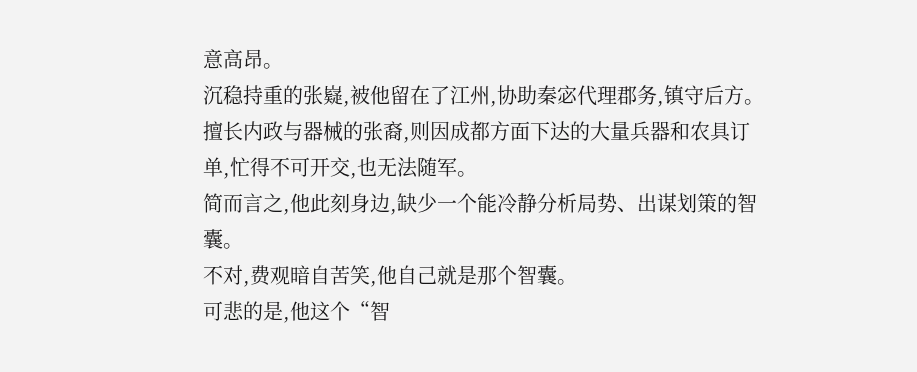意高昂。
沉稳持重的张嶷,被他留在了江州,协助秦宓代理郡务,镇守后方。
擅长内政与器械的张裔,则因成都方面下达的大量兵器和农具订单,忙得不可开交,也无法随军。
简而言之,他此刻身边,缺少一个能冷静分析局势、出谋划策的智囊。
不对,费观暗自苦笑,他自己就是那个智囊。
可悲的是,他这个“智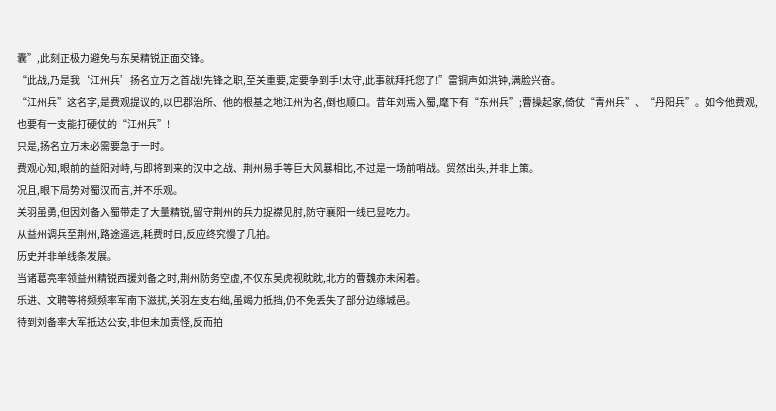囊”,此刻正极力避免与东吴精锐正面交锋。
“此战,乃是我‘江州兵’扬名立万之首战!先锋之职,至关重要,定要争到手!太守,此事就拜托您了!”雷铜声如洪钟,满脸兴奋。
“江州兵”这名字,是费观提议的,以巴郡治所、他的根基之地江州为名,倒也顺口。昔年刘焉入蜀,麾下有“东州兵”;曹操起家,倚仗“青州兵”、“丹阳兵”。如今他费观,也要有一支能打硬仗的“江州兵”!
只是,扬名立万未必需要急于一时。
费观心知,眼前的益阳对峙,与即将到来的汉中之战、荆州易手等巨大风暴相比,不过是一场前哨战。贸然出头,并非上策。
况且,眼下局势对蜀汉而言,并不乐观。
关羽虽勇,但因刘备入蜀带走了大量精锐,留守荆州的兵力捉襟见肘,防守襄阳一线已显吃力。
从益州调兵至荆州,路途遥远,耗费时日,反应终究慢了几拍。
历史并非单线条发展。
当诸葛亮率领益州精锐西援刘备之时,荆州防务空虚,不仅东吴虎视眈眈,北方的曹魏亦未闲着。
乐进、文聘等将频频率军南下滋扰,关羽左支右绌,虽竭力抵挡,仍不免丢失了部分边缘城邑。
待到刘备率大军抵达公安,非但未加责怪,反而拍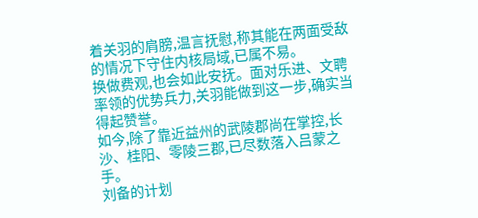着关羽的肩膀,温言抚慰,称其能在两面受敌的情况下守住内核局域,已属不易。
换做费观,也会如此安抚。面对乐进、文聘率领的优势兵力,关羽能做到这一步,确实当得起赞誉。
如今,除了靠近益州的武陵郡尚在掌控,长沙、桂阳、零陵三郡,已尽数落入吕蒙之手。
刘备的计划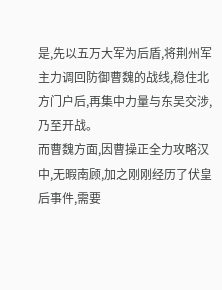是,先以五万大军为后盾,将荆州军主力调回防御曹魏的战线,稳住北方门户后,再集中力量与东吴交涉,乃至开战。
而曹魏方面,因曹操正全力攻略汉中,无暇南顾,加之刚刚经历了伏皇后事件,需要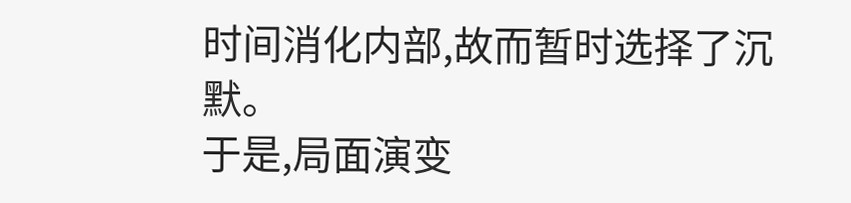时间消化内部,故而暂时选择了沉默。
于是,局面演变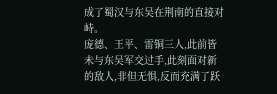成了蜀汉与东吴在荆南的直接对峙。
庞德、王平、雷铜三人,此前皆未与东吴军交过手,此刻面对新的敌人,非但无惧,反而充满了跃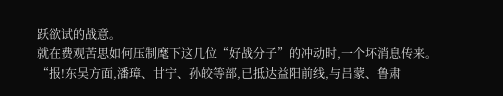跃欲试的战意。
就在费观苦思如何压制麾下这几位“好战分子”的冲动时,一个坏消息传来。
“报!东吴方面,潘璋、甘宁、孙皎等部,已抵达益阳前线,与吕蒙、鲁肃